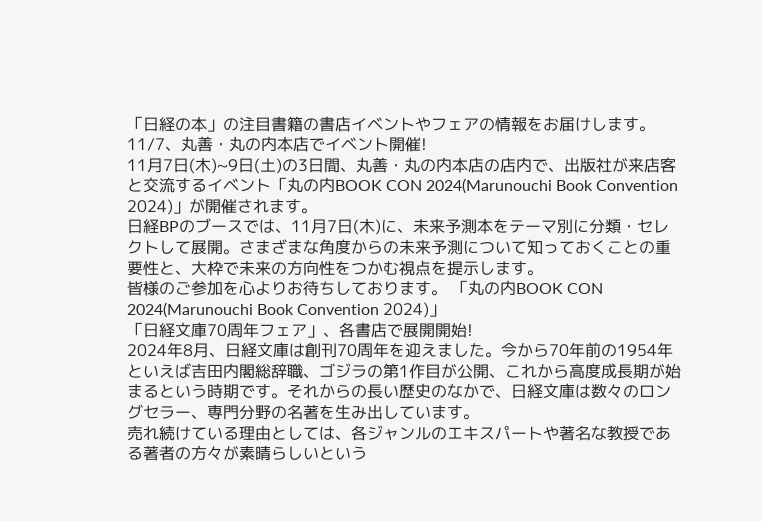「日経の本」の注目書籍の書店イベントやフェアの情報をお届けします。
11/7、丸善・丸の内本店でイベント開催!
11月7日(木)~9日(土)の3日間、丸善・丸の内本店の店内で、出版社が来店客と交流するイベント「丸の内BOOK CON 2024(Marunouchi Book Convention 2024)」が開催されます。
日経BPのブースでは、11月7日(木)に、未来予測本をテーマ別に分類・セレクトして展開。さまざまな角度からの未来予測について知っておくことの重要性と、大枠で未来の方向性をつかむ視点を提示します。
皆様のご参加を心よりお待ちしております。 「丸の内BOOK CON 2024(Marunouchi Book Convention 2024)」
「日経文庫70周年フェア」、各書店で展開開始!
2024年8月、日経文庫は創刊70周年を迎えました。今から70年前の1954年といえば吉田内閣総辞職、ゴジラの第1作目が公開、これから高度成長期が始まるという時期です。それからの長い歴史のなかで、日経文庫は数々のロングセラー、専門分野の名著を生み出しています。
売れ続けている理由としては、各ジャンルのエキスパートや著名な教授である著者の方々が素晴らしいという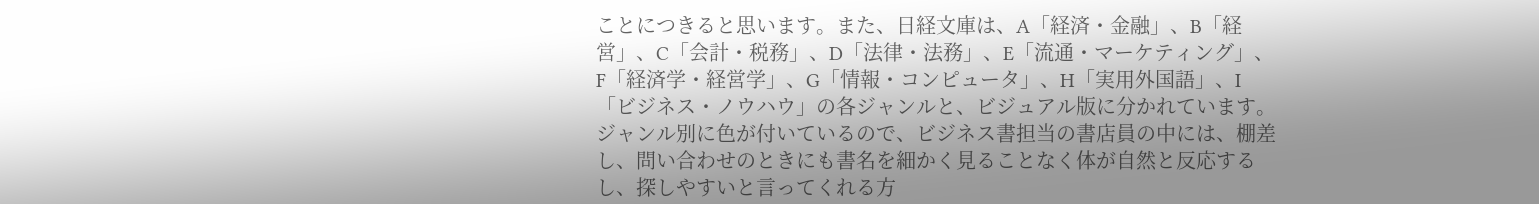ことにつきると思います。また、日経文庫は、A「経済・金融」、B「経営」、C「会計・税務」、D「法律・法務」、E「流通・マーケティング」、F「経済学・経営学」、G「情報・コンピュータ」、H「実用外国語」、I「ビジネス・ノウハウ」の各ジャンルと、ビジュアル版に分かれています。ジャンル別に色が付いているので、ビジネス書担当の書店員の中には、棚差し、問い合わせのときにも書名を細かく見ることなく体が自然と反応するし、探しやすいと言ってくれる方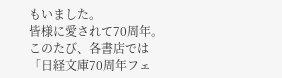もいました。
皆様に愛されて70周年。このたび、各書店では「日経文庫70周年フェ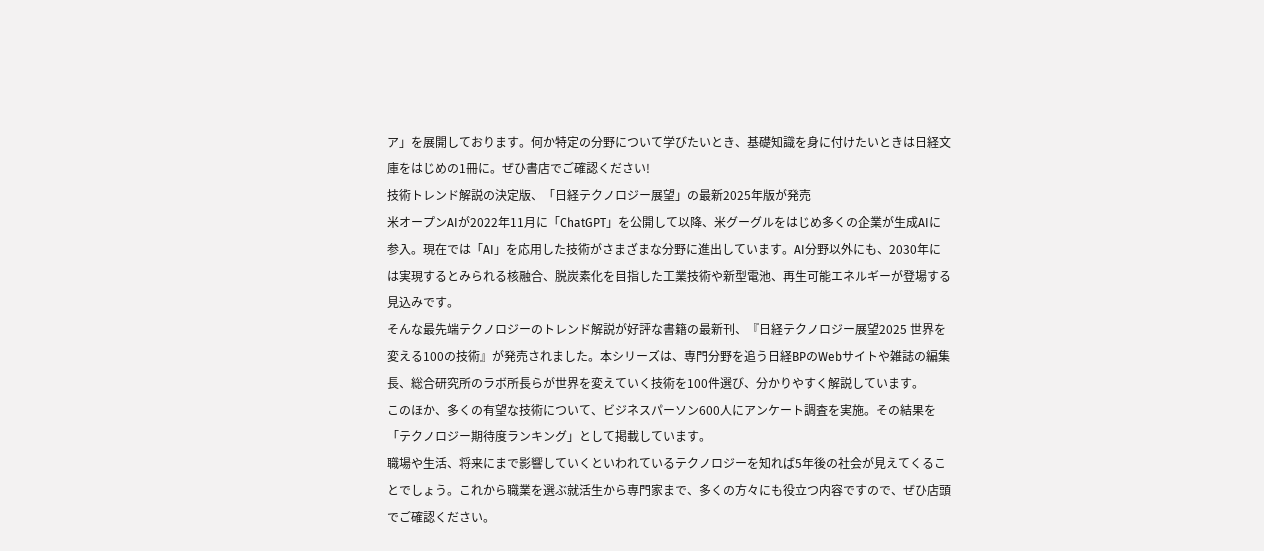ア」を展開しております。何か特定の分野について学びたいとき、基礎知識を身に付けたいときは日経文庫をはじめの1冊に。ぜひ書店でご確認ください!
技術トレンド解説の決定版、「日経テクノロジー展望」の最新2025年版が発売
米オープンAIが2022年11月に「ChatGPT」を公開して以降、米グーグルをはじめ多くの企業が生成AIに参入。現在では「AI」を応用した技術がさまざまな分野に進出しています。AI分野以外にも、2030年には実現するとみられる核融合、脱炭素化を目指した工業技術や新型電池、再生可能エネルギーが登場する見込みです。
そんな最先端テクノロジーのトレンド解説が好評な書籍の最新刊、『日経テクノロジー展望2025 世界を変える100の技術』が発売されました。本シリーズは、専門分野を追う日経BPのWebサイトや雑誌の編集長、総合研究所のラボ所長らが世界を変えていく技術を100件選び、分かりやすく解説しています。
このほか、多くの有望な技術について、ビジネスパーソン600人にアンケート調査を実施。その結果を「テクノロジー期待度ランキング」として掲載しています。
職場や生活、将来にまで影響していくといわれているテクノロジーを知れば5年後の社会が見えてくることでしょう。これから職業を選ぶ就活生から専門家まで、多くの方々にも役立つ内容ですので、ぜひ店頭でご確認ください。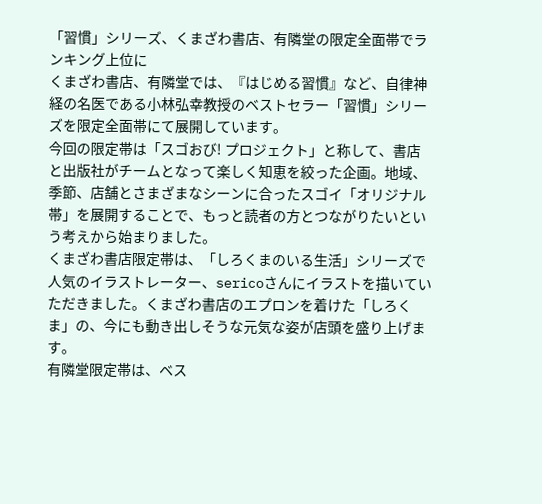「習慣」シリーズ、くまざわ書店、有隣堂の限定全面帯でランキング上位に
くまざわ書店、有隣堂では、『はじめる習慣』など、自律神経の名医である小林弘幸教授のベストセラー「習慣」シリーズを限定全面帯にて展開しています。
今回の限定帯は「スゴおび! プロジェクト」と称して、書店と出版社がチームとなって楽しく知恵を絞った企画。地域、季節、店舗とさまざまなシーンに合ったスゴイ「オリジナル帯」を展開することで、もっと読者の方とつながりたいという考えから始まりました。
くまざわ書店限定帯は、「しろくまのいる生活」シリーズで人気のイラストレーター、sericoさんにイラストを描いていただきました。くまざわ書店のエプロンを着けた「しろくま」の、今にも動き出しそうな元気な姿が店頭を盛り上げます。
有隣堂限定帯は、ベス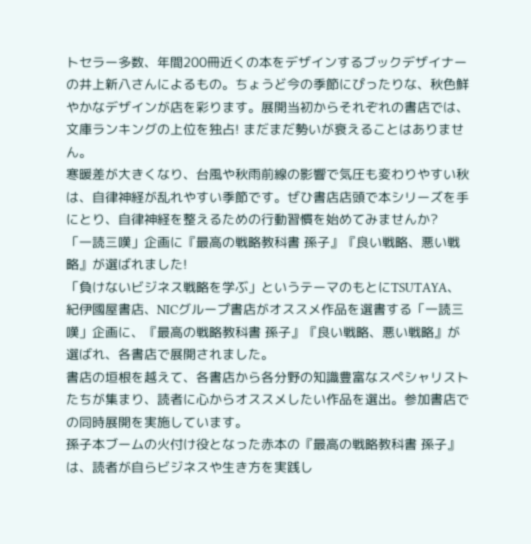トセラー多数、年間200冊近くの本をデザインするブックデザイナーの井上新八さんによるもの。ちょうど今の季節にぴったりな、秋色鮮やかなデザインが店を彩ります。展開当初からそれぞれの書店では、文庫ランキングの上位を独占! まだまだ勢いが衰えることはありません。
寒暖差が大きくなり、台風や秋雨前線の影響で気圧も変わりやすい秋は、自律神経が乱れやすい季節です。ぜひ書店店頭で本シリーズを手にとり、自律神経を整えるための行動習慣を始めてみませんか?
「一読三嘆」企画に『最高の戦略教科書 孫子』『良い戦略、悪い戦略』が選ばれました!
「負けないビジネス戦略を学ぶ」というテーマのもとにTSUTAYA、紀伊國屋書店、NICグループ書店がオススメ作品を選書する「一読三嘆」企画に、『最高の戦略教科書 孫子』『良い戦略、悪い戦略』が選ばれ、各書店で展開されました。
書店の垣根を越えて、各書店から各分野の知識豊富なスペシャリストたちが集まり、読者に心からオススメしたい作品を選出。参加書店での同時展開を実施しています。
孫子本ブームの火付け役となった赤本の『最高の戦略教科書 孫子』は、読者が自らビジネスや生き方を実践し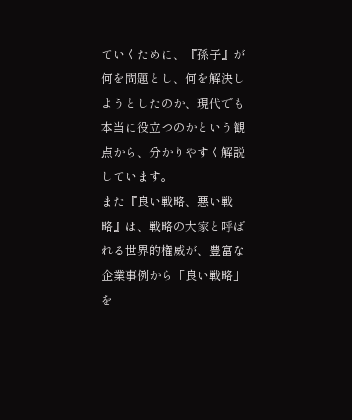ていくために、『孫子』が何を問題とし、何を解決しようとしたのか、現代でも本当に役立つのかという観点から、分かりやすく解説しています。
また『良い戦略、悪い戦略』は、戦略の大家と呼ばれる世界的権威が、豊富な企業事例から「良い戦略」を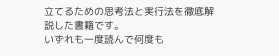立てるための思考法と実行法を徹底解説した書籍です。
いずれも一度読んで何度も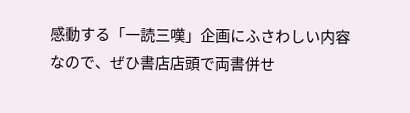感動する「一読三嘆」企画にふさわしい内容なので、ぜひ書店店頭で両書併せ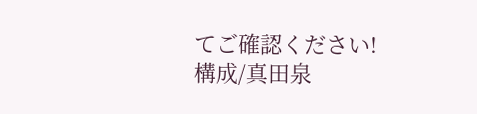てご確認ください!
構成/真田泉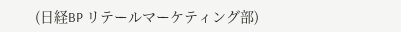(日経BP リテールマーケティング部)